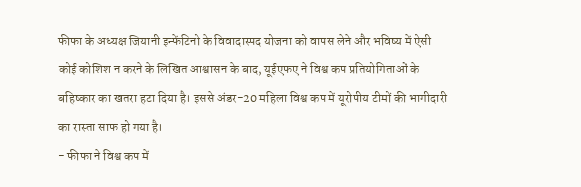फीफा के अध्यक्ष जियानी इन्फेंटिनो के विवादास्पद योजना को वापस लेने और भविष्य में ऐसी कोई कोशिश न करने के लिखित आश्वासन के बाद, यूईएफए ने विश्व कप प्रतियोगिताओं के बहिष्कार का खतरा हटा दिया है। इससे अंडर-20 महिला विश्व कप में यूरोपीय टीमों की भागीदारी का रास्ता साफ हो गया है।
- फीफा ने विश्व कप में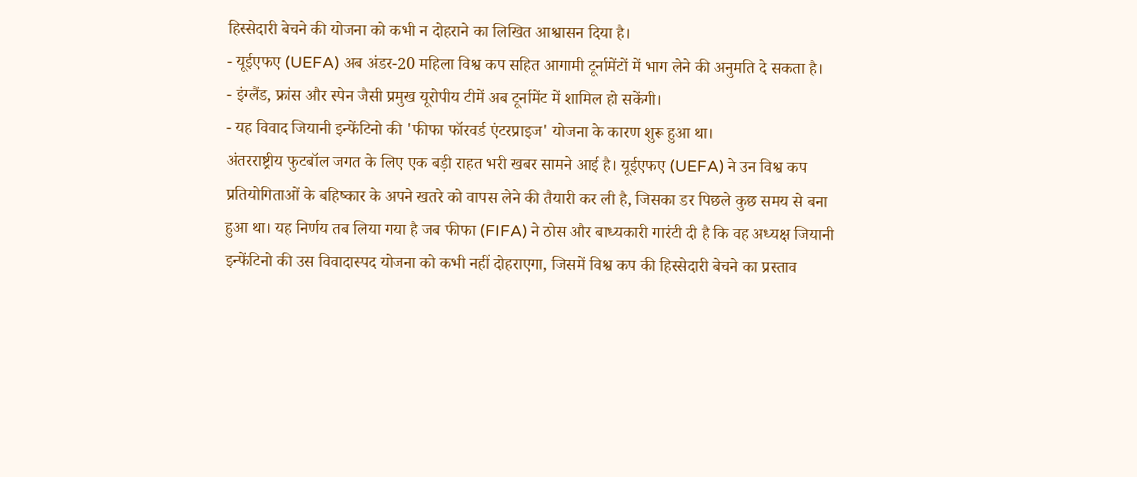हिस्सेदारी बेचने की योजना को कभी न दोहराने का लिखित आश्वासन दिया है।
- यूईएफए (UEFA) अब अंडर-20 महिला विश्व कप सहित आगामी टूर्नामेंटों में भाग लेने की अनुमति दे सकता है।
- इंग्लैंड, फ्रांस और स्पेन जैसी प्रमुख यूरोपीय टीमें अब टूर्नामेंट में शामिल हो सकेंगी।
- यह विवाद जियानी इन्फेंटिनो की 'फीफा फॉरवर्ड एंटरप्राइज' योजना के कारण शुरू हुआ था।
अंतरराष्ट्रीय फुटबॉल जगत के लिए एक बड़ी राहत भरी खबर सामने आई है। यूईएफए (UEFA) ने उन विश्व कप प्रतियोगिताओं के बहिष्कार के अपने खतरे को वापस लेने की तैयारी कर ली है, जिसका डर पिछले कुछ समय से बना हुआ था। यह निर्णय तब लिया गया है जब फीफा (FIFA) ने ठोस और बाध्यकारी गारंटी दी है कि वह अध्यक्ष जियानी इन्फेंटिनो की उस विवादास्पद योजना को कभी नहीं दोहराएगा, जिसमें विश्व कप की हिस्सेदारी बेचने का प्रस्ताव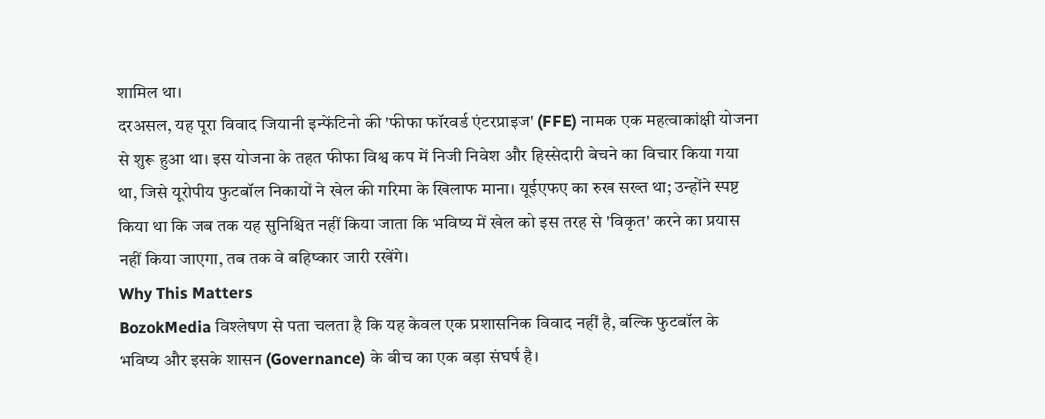शामिल था।
दरअसल, यह पूरा विवाद जियानी इन्फेंटिनो की 'फीफा फॉरवर्ड एंटरप्राइज' (FFE) नामक एक महत्वाकांक्षी योजना से शुरू हुआ था। इस योजना के तहत फीफा विश्व कप में निजी निवेश और हिस्सेदारी बेचने का विचार किया गया था, जिसे यूरोपीय फुटबॉल निकायों ने खेल की गरिमा के खिलाफ माना। यूईएफए का रुख सख्त था; उन्होंने स्पष्ट किया था कि जब तक यह सुनिश्चित नहीं किया जाता कि भविष्य में खेल को इस तरह से 'विकृत' करने का प्रयास नहीं किया जाएगा, तब तक वे बहिष्कार जारी रखेंगे।
Why This Matters
BozokMedia विश्लेषण से पता चलता है कि यह केवल एक प्रशासनिक विवाद नहीं है, बल्कि फुटबॉल के भविष्य और इसके शासन (Governance) के बीच का एक बड़ा संघर्ष है।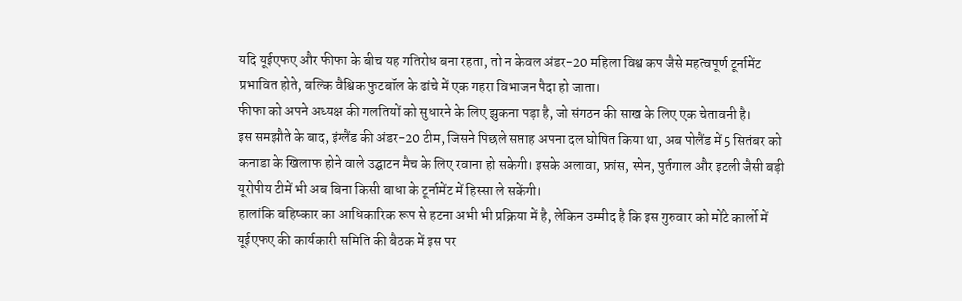यदि यूईएफए और फीफा के बीच यह गतिरोध बना रहता, तो न केवल अंडर-20 महिला विश्व कप जैसे महत्वपूर्ण टूर्नामेंट प्रभावित होते, बल्कि वैश्विक फुटबॉल के ढांचे में एक गहरा विभाजन पैदा हो जाता।
फीफा को अपने अध्यक्ष की गलतियों को सुधारने के लिए झुकना पड़ा है, जो संगठन की साख के लिए एक चेतावनी है।
इस समझौते के बाद, इंग्लैंड की अंडर-20 टीम, जिसने पिछले सप्ताह अपना दल घोषित किया था, अब पोलैंड में 5 सितंबर को कनाडा के खिलाफ होने वाले उद्घाटन मैच के लिए रवाना हो सकेगी। इसके अलावा, फ्रांस, स्पेन, पुर्तगाल और इटली जैसी बड़ी यूरोपीय टीमें भी अब बिना किसी बाधा के टूर्नामेंट में हिस्सा ले सकेंगी।
हालांकि बहिष्कार का आधिकारिक रूप से हटना अभी भी प्रक्रिया में है, लेकिन उम्मीद है कि इस गुरुवार को मोंटे कार्लो में यूईएफए की कार्यकारी समिति की बैठक में इस पर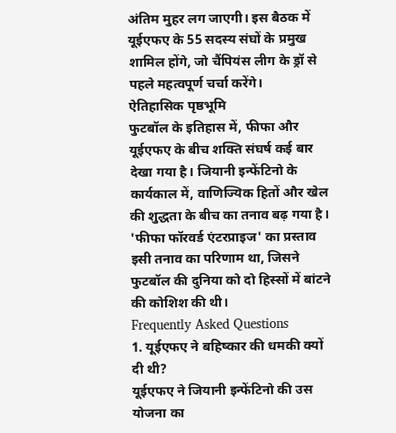अंतिम मुहर लग जाएगी। इस बैठक में यूईएफए के 55 सदस्य संघों के प्रमुख शामिल होंगे, जो चैंपियंस लीग के ड्रॉ से पहले महत्वपूर्ण चर्चा करेंगे।
ऐतिहासिक पृष्ठभूमि
फुटबॉल के इतिहास में, फीफा और यूईएफए के बीच शक्ति संघर्ष कई बार देखा गया है। जियानी इन्फेंटिनो के कार्यकाल में, वाणिज्यिक हितों और खेल की शुद्धता के बीच का तनाव बढ़ गया है। 'फीफा फॉरवर्ड एंटरप्राइज' का प्रस्ताव इसी तनाव का परिणाम था, जिसने फुटबॉल की दुनिया को दो हिस्सों में बांटने की कोशिश की थी।
Frequently Asked Questions
1. यूईएफए ने बहिष्कार की धमकी क्यों दी थी?
यूईएफए ने जियानी इन्फेंटिनो की उस योजना का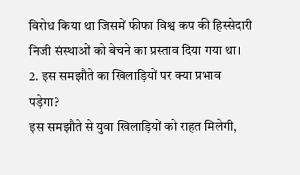विरोध किया था जिसमें फीफा विश्व कप की हिस्सेदारी निजी संस्थाओं को बेचने का प्रस्ताव दिया गया था।
2. इस समझौते का खिलाड़ियों पर क्या प्रभाव पड़ेगा?
इस समझौते से युवा खिलाड़ियों को राहत मिलेगी,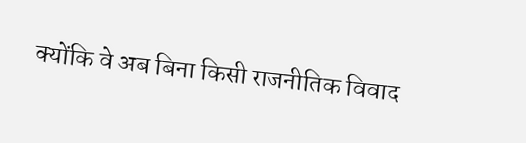क्योंकि वे अब बिना किसी राजनीतिक विवाद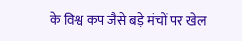के विश्व कप जैसे बड़े मंचों पर खेल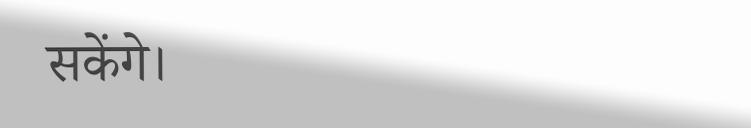सकेंगे।